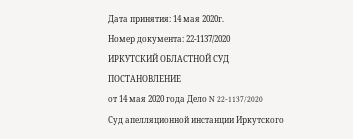Дата принятия: 14 мая 2020г.
Номер документа: 22-1137/2020
ИРКУТСКИЙ ОБЛАСТНОЙ СУД
ПОСТАНОВЛЕНИЕ
от 14 мая 2020 года Дело N 22-1137/2020
Суд апелляционной инстанции Иркутского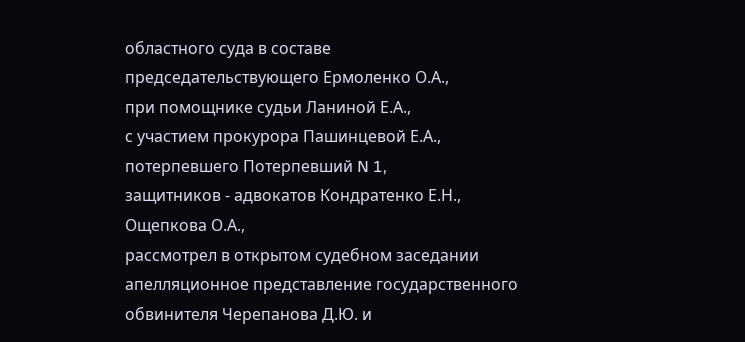областного суда в составе председательствующего Ермоленко О.А.,
при помощнике судьи Ланиной Е.А.,
с участием прокурора Пашинцевой Е.А.,
потерпевшего Потерпевший N 1,
защитников - адвокатов Кондратенко Е.Н., Ощепкова О.А.,
рассмотрел в открытом судебном заседании апелляционное представление государственного обвинителя Черепанова Д.Ю. и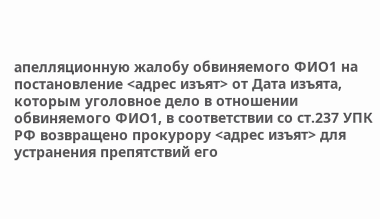апелляционную жалобу обвиняемого ФИО1 на постановление <адрес изъят> от Дата изъята, которым уголовное дело в отношении обвиняемого ФИО1, в соответствии со ст.237 УПК РФ возвращено прокурору <адрес изъят> для устранения препятствий его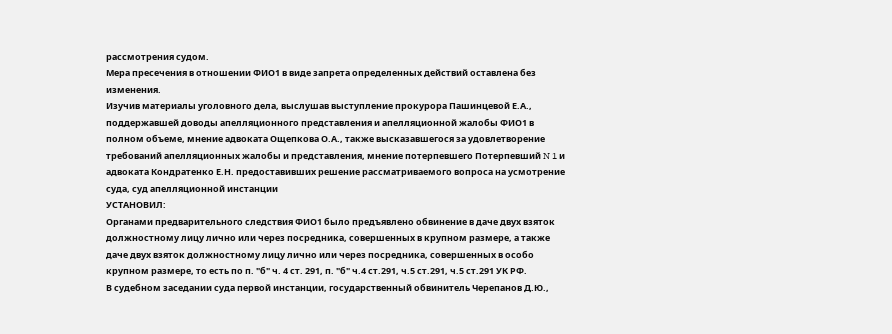рассмотрения судом.
Мера пресечения в отношении ФИО1 в виде запрета определенных действий оставлена без изменения.
Изучив материалы уголовного дела, выслушав выступление прокурора Пашинцевой Е.А., поддержавшей доводы апелляционного представления и апелляционной жалобы ФИО1 в полном объеме, мнение адвоката Ощепкова О.А., также высказавшегося за удовлетворение требований апелляционных жалобы и представления, мнение потерпевшего Потерпевший N 1 и адвоката Кондратенко Е.Н. предоставивших решение рассматриваемого вопроса на усмотрение суда, суд апелляционной инстанции
УСТАНОВИЛ:
Органами предварительного следствия ФИО1 было предъявлено обвинение в даче двух взяток должностному лицу лично или через посредника, совершенных в крупном размере, а также даче двух взяток должностному лицу лично или через посредника, совершенных в особо крупном размере, то есть по п. "б" ч. 4 ст. 291, п. "б" ч.4 ст.291, ч.5 ст.291, ч.5 ст.291 УК РФ.
В судебном заседании суда первой инстанции, государственный обвинитель Черепанов Д.Ю.,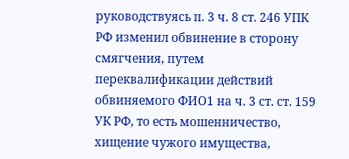руководствуясь п. 3 ч. 8 ст. 246 УПК РФ изменил обвинение в сторону смягчения, путем переквалификации действий обвиняемого ФИО1 на ч. 3 ст. ст. 159 УК РФ, то есть мошенничество, хищение чужого имущества,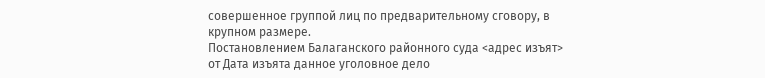совершенное группой лиц по предварительному сговору, в крупном размере.
Постановлением Балаганского районного суда <адрес изъят> от Дата изъята данное уголовное дело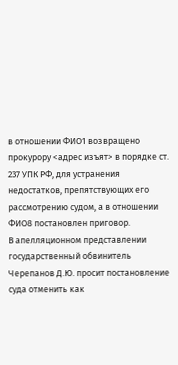в отношении ФИО1 возвращено прокурору <адрес изъят> в порядке ст. 237 УПК РФ, для устранения недостатков, препятствующих его рассмотрению судом, а в отношении ФИО8 постановлен приговор.
В апелляционном представлении государственный обвинитель Черепанов Д.Ю. просит постановление суда отменить как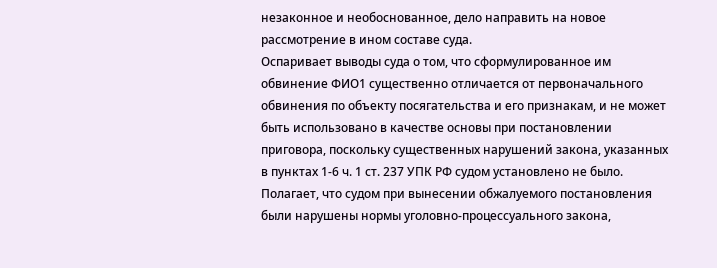незаконное и необоснованное, дело направить на новое рассмотрение в ином составе суда.
Оспаривает выводы суда о том, что сформулированное им обвинение ФИО1 существенно отличается от первоначального обвинения по объекту посягательства и его признакам, и не может быть использовано в качестве основы при постановлении приговора, поскольку существенных нарушений закона, указанных в пунктах 1-6 ч. 1 ст. 237 УПК РФ судом установлено не было.
Полагает, что судом при вынесении обжалуемого постановления были нарушены нормы уголовно-процессуального закона,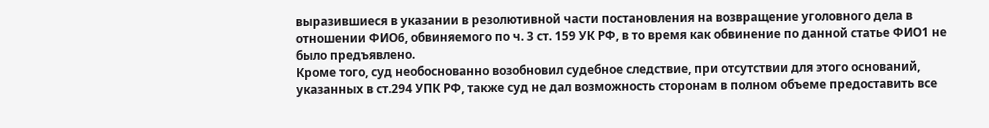выразившиеся в указании в резолютивной части постановления на возвращение уголовного дела в отношении ФИО6, обвиняемого по ч. 3 ст. 159 УК РФ, в то время как обвинение по данной статье ФИО1 не было предъявлено.
Кроме того, суд необоснованно возобновил судебное следствие, при отсутствии для этого оснований, указанных в ст.294 УПК РФ, также суд не дал возможность сторонам в полном объеме предоставить все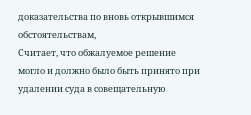доказательства по вновь открывшимся обстоятельствам,
Считает, что обжалуемое решение могло и должно было быть принято при удалении суда в совещательную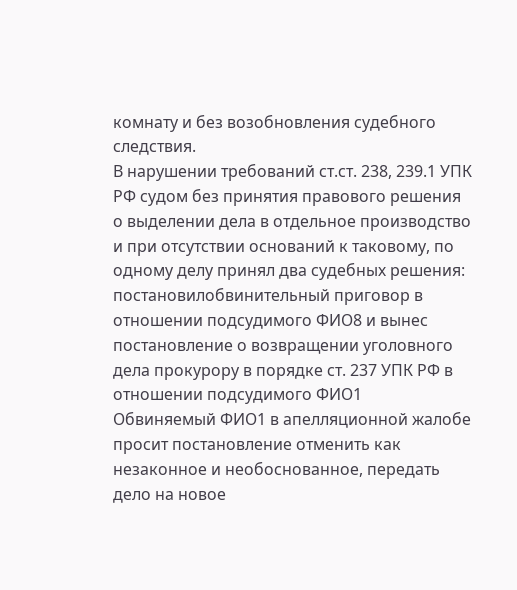комнату и без возобновления судебного следствия.
В нарушении требований ст.ст. 238, 239.1 УПК РФ судом без принятия правового решения о выделении дела в отдельное производство и при отсутствии оснований к таковому, по одному делу принял два судебных решения: постановилобвинительный приговор в отношении подсудимого ФИО8 и вынес постановление о возвращении уголовного дела прокурору в порядке ст. 237 УПК РФ в отношении подсудимого ФИО1
Обвиняемый ФИО1 в апелляционной жалобе просит постановление отменить как незаконное и необоснованное, передать дело на новое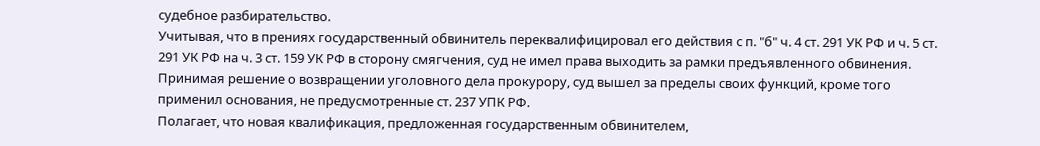судебное разбирательство.
Учитывая, что в прениях государственный обвинитель переквалифицировал его действия с п. "б" ч. 4 ст. 291 УК РФ и ч. 5 ст. 291 УК РФ на ч. 3 ст. 159 УК РФ в сторону смягчения, суд не имел права выходить за рамки предъявленного обвинения. Принимая решение о возвращении уголовного дела прокурору, суд вышел за пределы своих функций, кроме того применил основания, не предусмотренные ст. 237 УПК РФ.
Полагает, что новая квалификация, предложенная государственным обвинителем,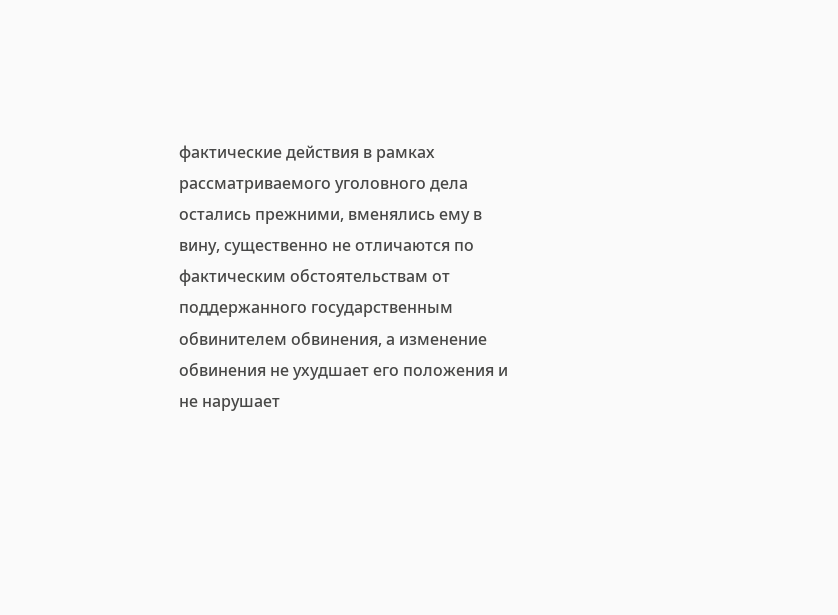фактические действия в рамках рассматриваемого уголовного дела остались прежними, вменялись ему в вину, существенно не отличаются по фактическим обстоятельствам от поддержанного государственным обвинителем обвинения, а изменение обвинения не ухудшает его положения и не нарушает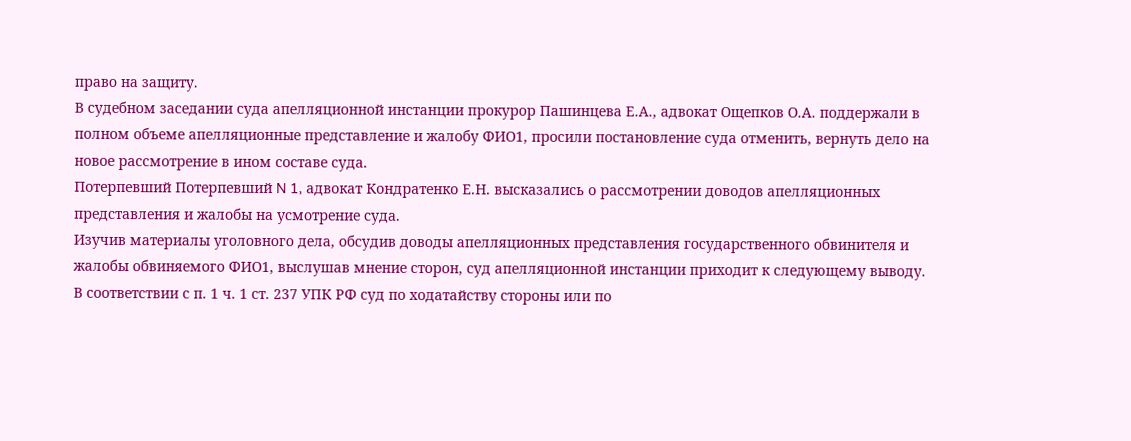право на защиту.
В судебном заседании суда апелляционной инстанции прокурор Пашинцева Е.А., адвокат Ощепков О.А. поддержали в полном объеме апелляционные представление и жалобу ФИО1, просили постановление суда отменить, вернуть дело на новое рассмотрение в ином составе суда.
Потерпевший Потерпевший N 1, адвокат Кондратенко Е.Н. высказались о рассмотрении доводов апелляционных представления и жалобы на усмотрение суда.
Изучив материалы уголовного дела, обсудив доводы апелляционных представления государственного обвинителя и жалобы обвиняемого ФИО1, выслушав мнение сторон, суд апелляционной инстанции приходит к следующему выводу.
В соответствии с п. 1 ч. 1 ст. 237 УПК РФ суд по ходатайству стороны или по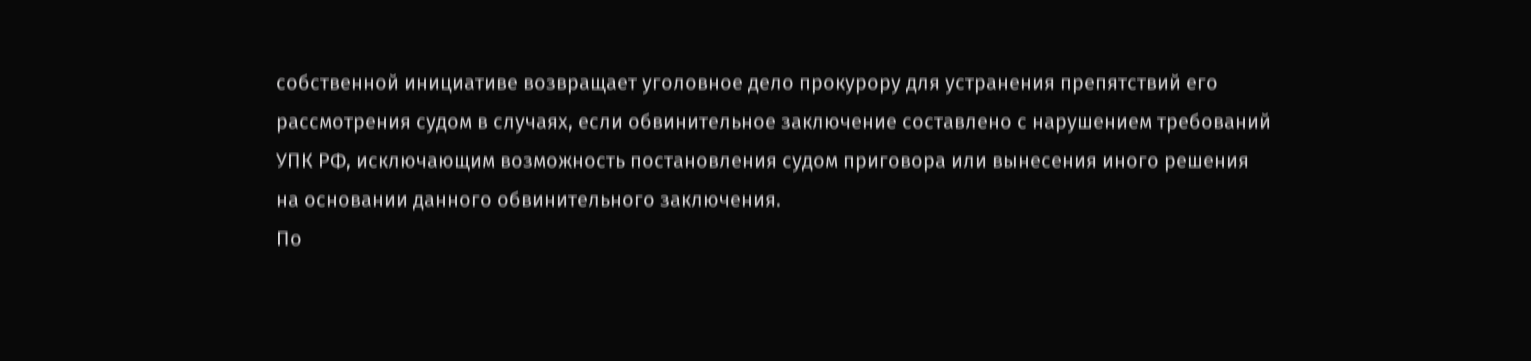собственной инициативе возвращает уголовное дело прокурору для устранения препятствий его рассмотрения судом в случаях, если обвинительное заключение составлено с нарушением требований УПК РФ, исключающим возможность постановления судом приговора или вынесения иного решения на основании данного обвинительного заключения.
По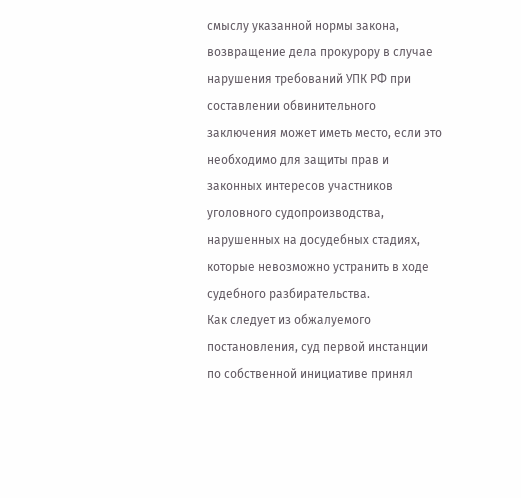смыслу указанной нормы закона, возвращение дела прокурору в случае нарушения требований УПК РФ при составлении обвинительного заключения может иметь место, если это необходимо для защиты прав и законных интересов участников уголовного судопроизводства, нарушенных на досудебных стадиях, которые невозможно устранить в ходе судебного разбирательства.
Как следует из обжалуемого постановления, суд первой инстанции по собственной инициативе принял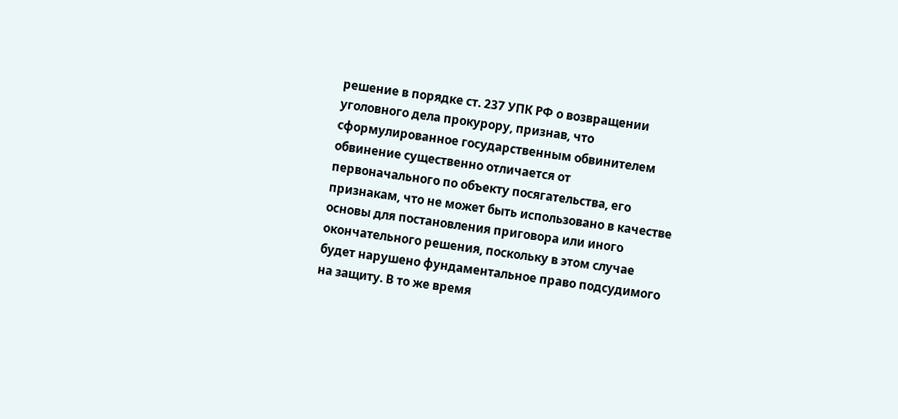решение в порядке ст. 237 УПК РФ о возвращении уголовного дела прокурору, признав, что сформулированное государственным обвинителем обвинение существенно отличается от первоначального по объекту посягательства, его признакам, что не может быть использовано в качестве основы для постановления приговора или иного окончательного решения, поскольку в этом случае будет нарушено фундаментальное право подсудимого на защиту. В то же время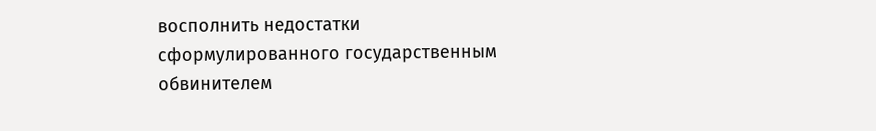восполнить недостатки сформулированного государственным обвинителем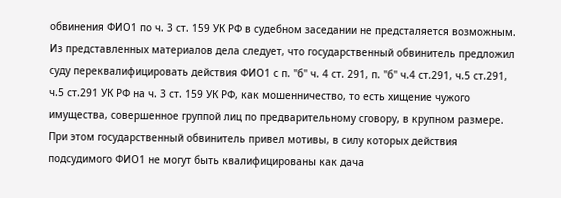обвинения ФИО1 по ч. 3 ст. 159 УК РФ в судебном заседании не предсталяется возможным.
Из представленных материалов дела следует, что государственный обвинитель предложил суду переквалифицировать действия ФИО1 с п. "б" ч. 4 ст. 291, п. "б" ч.4 ст.291, ч.5 ст.291, ч.5 ст.291 УК РФ на ч. 3 ст. 159 УК РФ, как мошенничество, то есть хищение чужого имущества, совершенное группой лиц по предварительному сговору, в крупном размере.
При этом государственный обвинитель привел мотивы, в силу которых действия подсудимого ФИО1 не могут быть квалифицированы как дача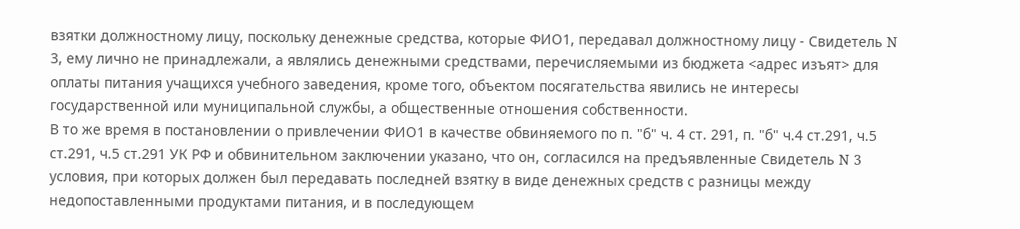взятки должностному лицу, поскольку денежные средства, которые ФИО1, передавал должностному лицу - Свидетель N 3, ему лично не принадлежали, а являлись денежными средствами, перечисляемыми из бюджета <адрес изъят> для оплаты питания учащихся учебного заведения, кроме того, объектом посягательства явились не интересы государственной или муниципальной службы, а общественные отношения собственности.
В то же время в постановлении о привлечении ФИО1 в качестве обвиняемого по п. "б" ч. 4 ст. 291, п. "б" ч.4 ст.291, ч.5 ст.291, ч.5 ст.291 УК РФ и обвинительном заключении указано, что он, согласился на предъявленные Свидетель N 3 условия, при которых должен был передавать последней взятку в виде денежных средств с разницы между недопоставленными продуктами питания, и в последующем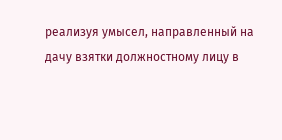реализуя умысел, направленный на дачу взятки должностному лицу в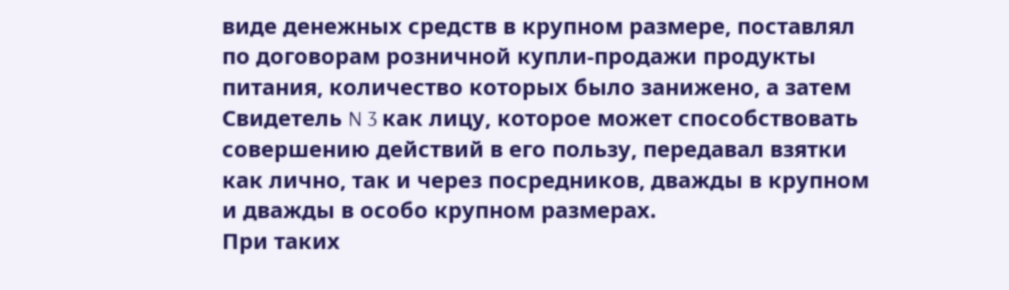виде денежных средств в крупном размере, поставлял по договорам розничной купли-продажи продукты питания, количество которых было занижено, а затем Свидетель N 3 как лицу, которое может способствовать совершению действий в его пользу, передавал взятки как лично, так и через посредников, дважды в крупном и дважды в особо крупном размерах.
При таких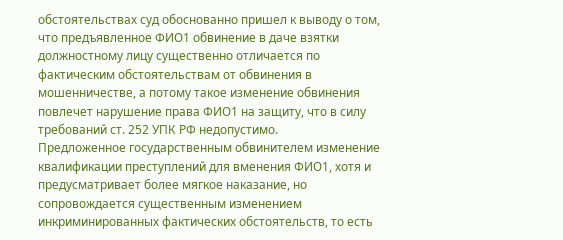обстоятельствах суд обоснованно пришел к выводу о том, что предъявленное ФИО1 обвинение в даче взятки должностному лицу существенно отличается по фактическим обстоятельствам от обвинения в мошенничестве, а потому такое изменение обвинения повлечет нарушение права ФИО1 на защиту, что в силу требований ст. 252 УПК РФ недопустимо.
Предложенное государственным обвинителем изменение квалификации преступлений для вменения ФИО1, хотя и предусматривает более мягкое наказание, но сопровождается существенным изменением инкриминированных фактических обстоятельств, то есть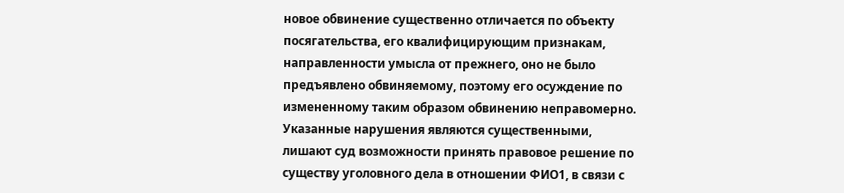новое обвинение существенно отличается по объекту посягательства, его квалифицирующим признакам, направленности умысла от прежнего, оно не было предъявлено обвиняемому, поэтому его осуждение по измененному таким образом обвинению неправомерно.
Указанные нарушения являются существенными, лишают суд возможности принять правовое решение по существу уголовного дела в отношении ФИО1, в связи с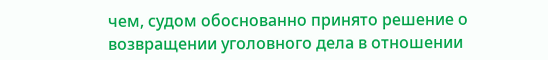чем, судом обоснованно принято решение о возвращении уголовного дела в отношении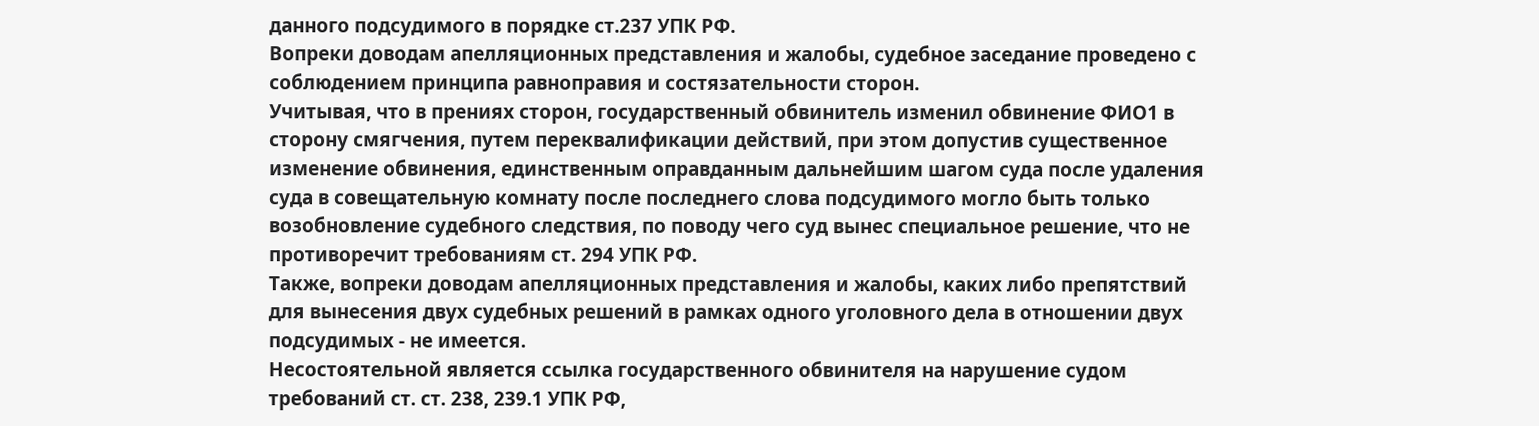данного подсудимого в порядке ст.237 УПК РФ.
Вопреки доводам апелляционных представления и жалобы, судебное заседание проведено с соблюдением принципа равноправия и состязательности сторон.
Учитывая, что в прениях сторон, государственный обвинитель изменил обвинение ФИО1 в сторону смягчения, путем переквалификации действий, при этом допустив существенное изменение обвинения, единственным оправданным дальнейшим шагом суда после удаления суда в совещательную комнату после последнего слова подсудимого могло быть только возобновление судебного следствия, по поводу чего суд вынес специальное решение, что не противоречит требованиям ст. 294 УПК РФ.
Также, вопреки доводам апелляционных представления и жалобы, каких либо препятствий для вынесения двух судебных решений в рамках одного уголовного дела в отношении двух подсудимых - не имеется.
Несостоятельной является ссылка государственного обвинителя на нарушение судом требований ст. ст. 238, 239.1 УПК РФ,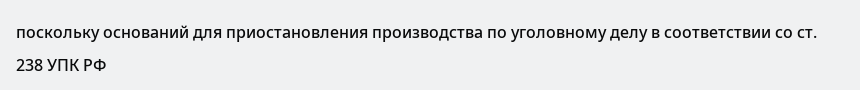поскольку оснований для приостановления производства по уголовному делу в соответствии со ст. 238 УПК РФ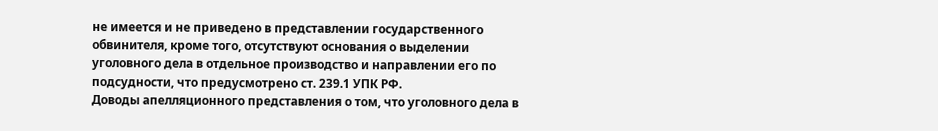не имеется и не приведено в представлении государственного обвинителя, кроме того, отсутствуют основания о выделении уголовного дела в отдельное производство и направлении его по подсудности, что предусмотрено ст. 239.1 УПК РФ.
Доводы апелляционного представления о том, что уголовного дела в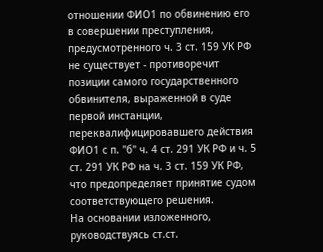отношении ФИО1 по обвинению его в совершении преступления, предусмотренного ч. 3 ст. 159 УК РФ не существует - противоречит позиции самого государственного обвинителя, выраженной в суде первой инстанции, переквалифицировавшего действия ФИО1 с п. "б" ч. 4 ст. 291 УК РФ и ч. 5 ст. 291 УК РФ на ч. 3 ст. 159 УК РФ, что предопределяет принятие судом соответствующего решения.
На основании изложенного, руководствуясь ст.ст.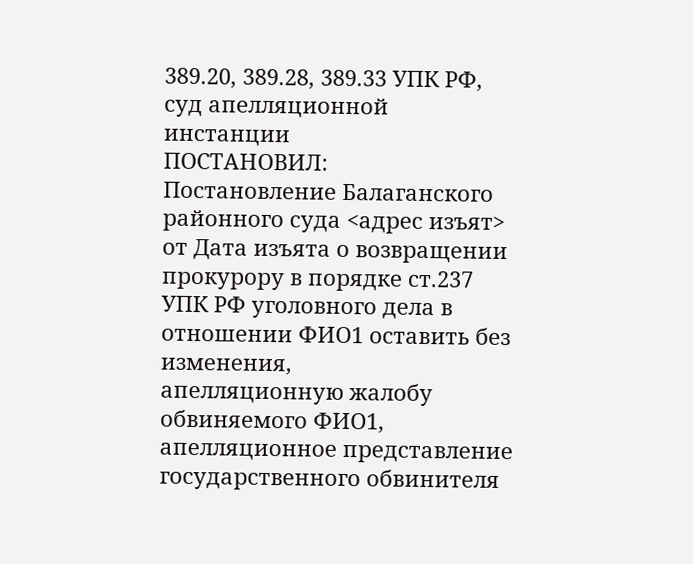389.20, 389.28, 389.33 УПК РФ, суд апелляционной инстанции
ПОСТАНОВИЛ:
Постановление Балаганского районного суда <адрес изъят> от Дата изъята о возвращении прокурору в порядке ст.237 УПК РФ уголовного дела в отношении ФИО1 оставить без изменения,
апелляционную жалобу обвиняемого ФИО1, апелляционное представление государственного обвинителя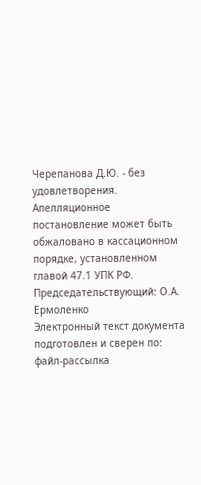Черепанова Д.Ю. - без удовлетворения.
Апелляционное постановление может быть обжаловано в кассационном порядке, установленном главой 47.1 УПК РФ.
Председательствующий: О.А. Ермоленко
Электронный текст документа
подготовлен и сверен по:
файл-рассылка